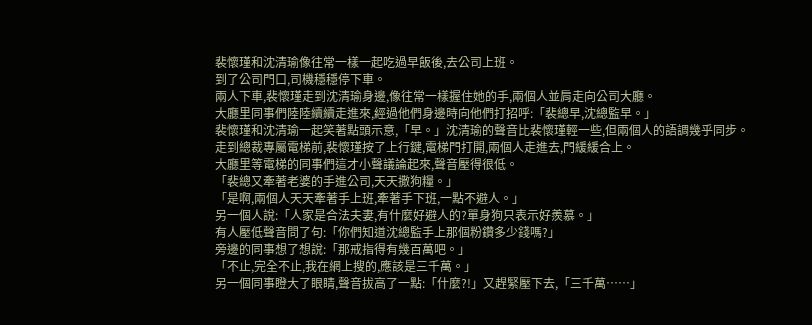裴懷瑾和沈清瑜像往常一樣一起吃過早飯後,去公司上班。
到了公司門口,司機穩穩停下車。
兩人下車,裴懷瑾走到沈清瑜身邊,像往常一樣握住她的手,兩個人並肩走向公司大廳。
大廳里同事們陸陸續續走進來,經過他們身邊時向他們打招呼:「裴總早,沈總監早。」
裴懷瑾和沈清瑜一起笑著點頭示意,「早。」沈清瑜的聲音比裴懷瑾輕一些,但兩個人的語調幾乎同步。
走到總裁專屬電梯前,裴懷瑾按了上行鍵,電梯門打開,兩個人走進去,門緩緩合上。
大廳里等電梯的同事們這才小聲議論起來,聲音壓得很低。
「裴總又牽著老婆的手進公司,天天撒狗糧。」
「是啊,兩個人天天牽著手上班,牽著手下班,一點不避人。」
另一個人說:「人家是合法夫妻,有什麼好避人的?單身狗只表示好羨慕。」
有人壓低聲音問了句:「你們知道沈總監手上那個粉鑽多少錢嗎?」
旁邊的同事想了想說:「那戒指得有幾百萬吧。」
「不止,完全不止,我在網上搜的,應該是三千萬。」
另一個同事瞪大了眼睛,聲音拔高了一點:「什麼?!」又趕緊壓下去,「三千萬……」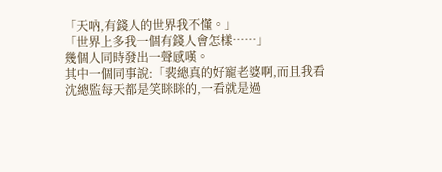「天吶,有錢人的世界我不懂。」
「世界上多我一個有錢人會怎樣……」
幾個人同時發出一聲感嘆。
其中一個同事說:「裴總真的好寵老婆啊,而且我看沈總監每天都是笑眯眯的,一看就是過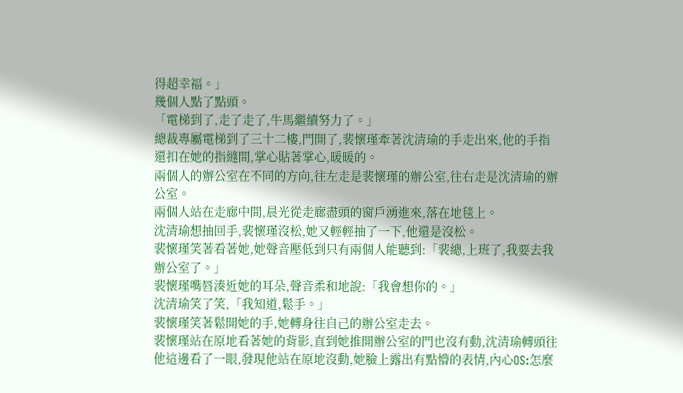得超幸福。」
幾個人點了點頭。
「電梯到了,走了走了,牛馬繼續努力了。」
總裁專屬電梯到了三十二樓,門開了,裴懷瑾牽著沈清瑜的手走出來,他的手指還扣在她的指縫間,掌心貼著掌心,暖暖的。
兩個人的辦公室在不同的方向,往左走是裴懷瑾的辦公室,往右走是沈清瑜的辦公室。
兩個人站在走廊中間,晨光從走廊盡頭的窗戶湧進來,落在地毯上。
沈清瑜想抽回手,裴懷瑾沒松,她又輕輕抽了一下,他還是沒松。
裴懷瑾笑著看著她,她聲音壓低到只有兩個人能聽到:「裴總,上班了,我要去我辦公室了。」
裴懷瑾嘴唇湊近她的耳朵,聲音柔和地說:「我會想你的。」
沈清瑜笑了笑,「我知道,鬆手。」
裴懷瑾笑著鬆開她的手,她轉身往自己的辦公室走去。
裴懷瑾站在原地看著她的背影,直到她推開辦公室的門也沒有動,沈清瑜轉頭往他這邊看了一眼,發現他站在原地沒動,她臉上露出有點懵的表情,內心OS:怎麼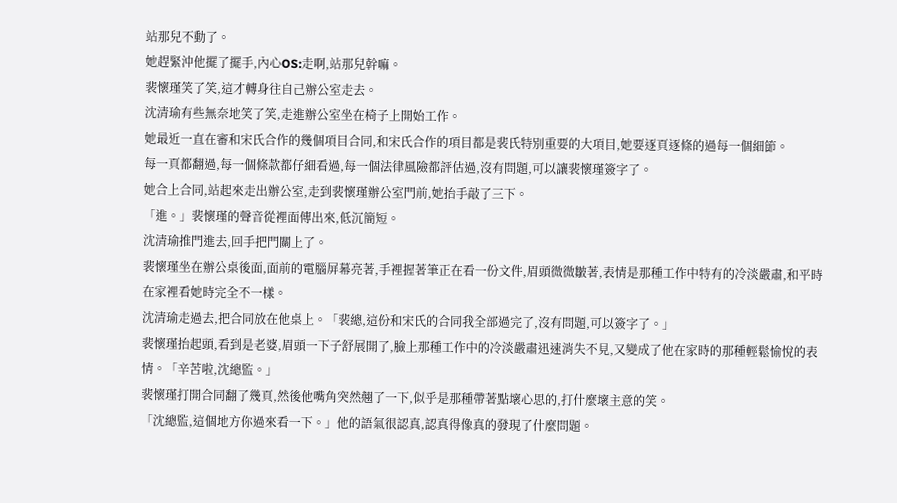站那兒不動了。
她趕緊沖他擺了擺手,內心OS:走啊,站那兒幹嘛。
裴懷瑾笑了笑,這才轉身往自己辦公室走去。
沈清瑜有些無奈地笑了笑,走進辦公室坐在椅子上開始工作。
她最近一直在審和宋氏合作的幾個項目合同,和宋氏合作的項目都是裴氏特別重要的大項目,她要逐頁逐條的過每一個細節。
每一頁都翻過,每一個條款都仔細看過,每一個法律風險都評估過,沒有問題,可以讓裴懷瑾簽字了。
她合上合同,站起來走出辦公室,走到裴懷瑾辦公室門前,她抬手敲了三下。
「進。」裴懷瑾的聲音從裡面傳出來,低沉簡短。
沈清瑜推門進去,回手把門關上了。
裴懷瑾坐在辦公桌後面,面前的電腦屏幕亮著,手裡握著筆正在看一份文件,眉頭微微皺著,表情是那種工作中特有的冷淡嚴肅,和平時在家裡看她時完全不一樣。
沈清瑜走過去,把合同放在他桌上。「裴總,這份和宋氏的合同我全部過完了,沒有問題,可以簽字了。」
裴懷瑾抬起頭,看到是老婆,眉頭一下子舒展開了,臉上那種工作中的冷淡嚴肅迅速消失不見,又變成了他在家時的那種輕鬆愉悅的表情。「辛苦啦,沈總監。」
裴懷瑾打開合同翻了幾頁,然後他嘴角突然翹了一下,似乎是那種帶著點壞心思的,打什麼壞主意的笑。
「沈總監,這個地方你過來看一下。」他的語氣很認真,認真得像真的發現了什麼問題。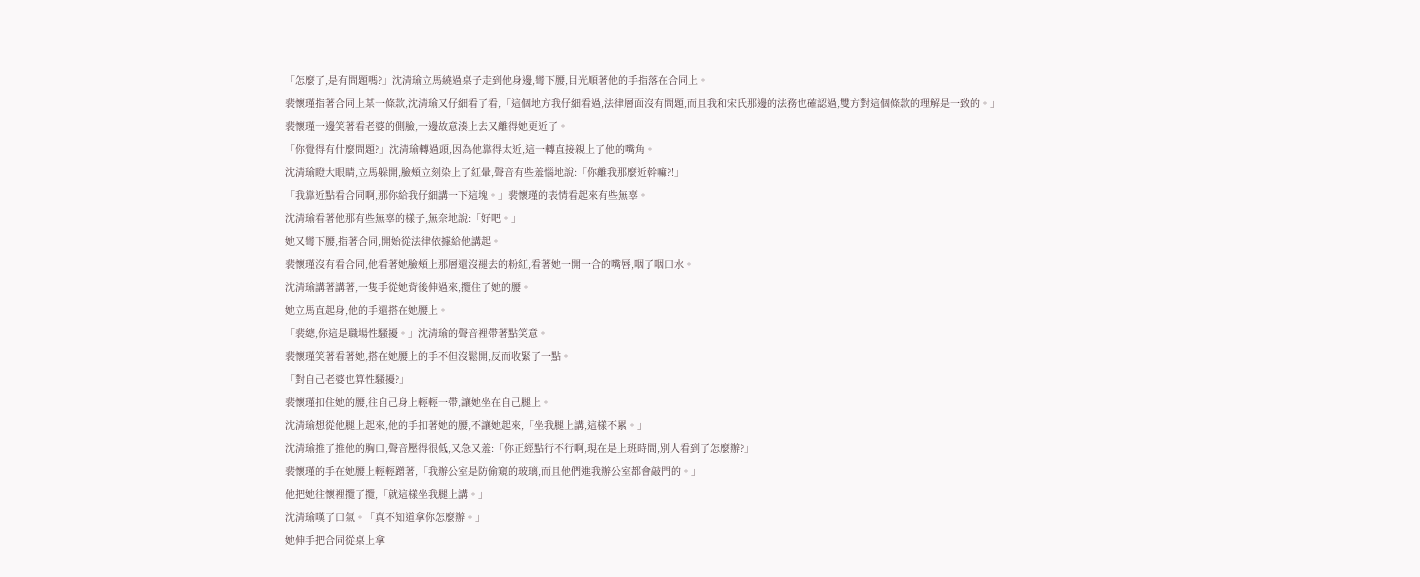「怎麼了,是有問題嗎?」沈清瑜立馬繞過桌子走到他身邊,彎下腰,目光順著他的手指落在合同上。
裴懷瑾指著合同上某一條款,沈清瑜又仔細看了看,「這個地方我仔細看過,法律層面沒有問題,而且我和宋氏那邊的法務也確認過,雙方對這個條款的理解是一致的。」
裴懷瑾一邊笑著看老婆的側臉,一邊故意湊上去又離得她更近了。
「你覺得有什麼問題?」沈清瑜轉過頭,因為他靠得太近,這一轉直接親上了他的嘴角。
沈清瑜瞪大眼睛,立馬躲開,臉頰立刻染上了紅暈,聲音有些羞惱地說:「你離我那麼近幹嘛?!」
「我靠近點看合同啊,那你給我仔細講一下這塊。」裴懷瑾的表情看起來有些無辜。
沈清瑜看著他那有些無辜的樣子,無奈地說:「好吧。」
她又彎下腰,指著合同,開始從法律依據給他講起。
裴懷瑾沒有看合同,他看著她臉頰上那層還沒褪去的粉紅,看著她一開一合的嘴唇,咽了咽口水。
沈清瑜講著講著,一隻手從她背後伸過來,攬住了她的腰。
她立馬直起身,他的手還搭在她腰上。
「裴總,你這是職場性騷擾。」沈清瑜的聲音裡帶著點笑意。
裴懷瑾笑著看著她,搭在她腰上的手不但沒鬆開,反而收緊了一點。
「對自己老婆也算性騷擾?」
裴懷瑾扣住她的腰,往自己身上輕輕一帶,讓她坐在自己腿上。
沈清瑜想從他腿上起來,他的手扣著她的腰,不讓她起來,「坐我腿上講,這樣不累。」
沈清瑜推了推他的胸口,聲音壓得很低,又急又羞:「你正經點行不行啊,現在是上班時間,別人看到了怎麼辦?」
裴懷瑾的手在她腰上輕輕蹭著,「我辦公室是防偷窺的玻璃,而且他們進我辦公室都會敲門的。」
他把她往懷裡攬了攬,「就這樣坐我腿上講。」
沈清瑜嘆了口氣。「真不知道拿你怎麼辦。」
她伸手把合同從桌上拿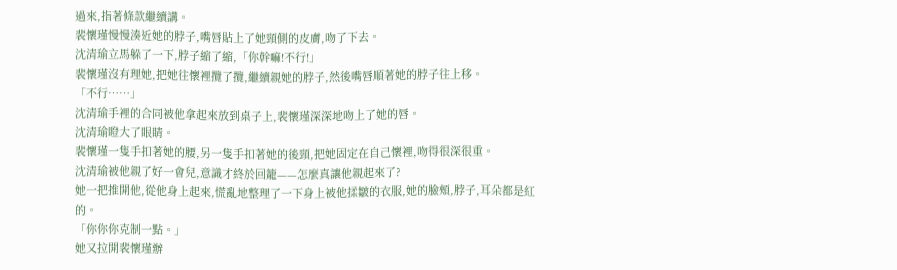過來,指著條款繼續講。
裴懷瑾慢慢湊近她的脖子,嘴唇貼上了她頸側的皮膚,吻了下去。
沈清瑜立馬躲了一下,脖子縮了縮,「你幹嘛!不行!」
裴懷瑾沒有理她,把她往懷裡攬了攬,繼續親她的脖子,然後嘴唇順著她的脖子往上移。
「不行……」
沈清瑜手裡的合同被他拿起來放到桌子上,裴懷瑾深深地吻上了她的唇。
沈清瑜瞪大了眼睛。
裴懷瑾一隻手扣著她的腰,另一隻手扣著她的後頸,把她固定在自己懷裡,吻得很深很重。
沈清瑜被他親了好一會兒,意識才終於回籠——怎麼真讓他親起來了?
她一把推開他,從他身上起來,慌亂地整理了一下身上被他揉皺的衣服,她的臉頰,脖子,耳朵都是紅的。
「你你你克制一點。」
她又拉開裴懷瑾辦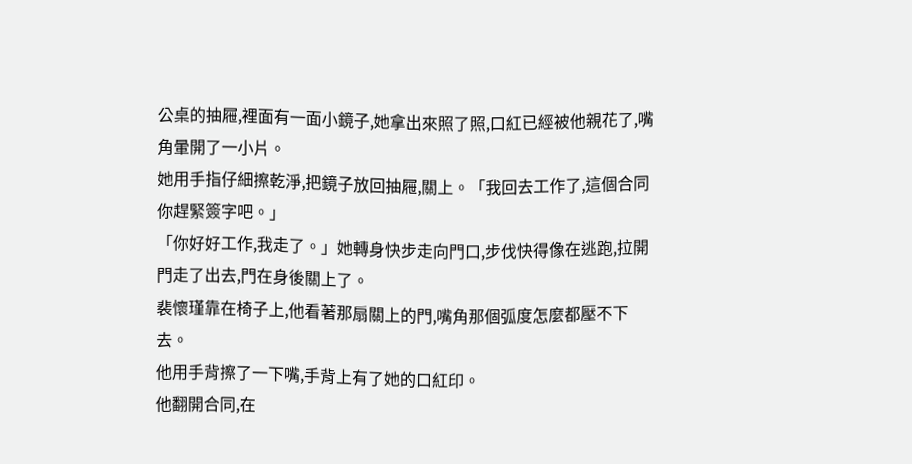公桌的抽屜,裡面有一面小鏡子,她拿出來照了照,口紅已經被他親花了,嘴角暈開了一小片。
她用手指仔細擦乾淨,把鏡子放回抽屜,關上。「我回去工作了,這個合同你趕緊簽字吧。」
「你好好工作,我走了。」她轉身快步走向門口,步伐快得像在逃跑,拉開門走了出去,門在身後關上了。
裴懷瑾靠在椅子上,他看著那扇關上的門,嘴角那個弧度怎麼都壓不下去。
他用手背擦了一下嘴,手背上有了她的口紅印。
他翻開合同,在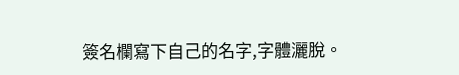簽名欄寫下自己的名字,字體灑脫。